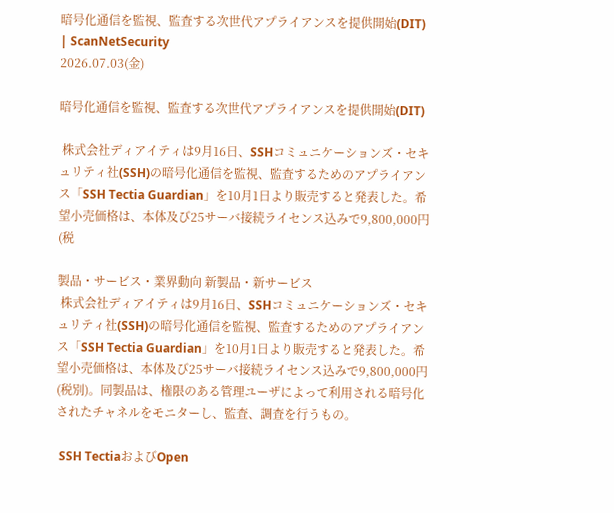暗号化通信を監視、監査する次世代アプライアンスを提供開始(DIT) | ScanNetSecurity
2026.07.03(金)

暗号化通信を監視、監査する次世代アプライアンスを提供開始(DIT)

 株式会社ディアイティは9月16日、SSHコミュニケーションズ・セキュリティ社(SSH)の暗号化通信を監視、監査するためのアプライアンス「SSH Tectia Guardian」を10月1日より販売すると発表した。希望小売価格は、本体及び25サーバ接続ライセンス込みで9,800,000円(税

製品・サービス・業界動向 新製品・新サービス
 株式会社ディアイティは9月16日、SSHコミュニケーションズ・セキュリティ社(SSH)の暗号化通信を監視、監査するためのアプライアンス「SSH Tectia Guardian」を10月1日より販売すると発表した。希望小売価格は、本体及び25サーバ接続ライセンス込みで9,800,000円(税別)。同製品は、権限のある管理ユーザによって利用される暗号化されたチャネルをモニターし、監査、調査を行うもの。

 SSH TectiaおよびOpen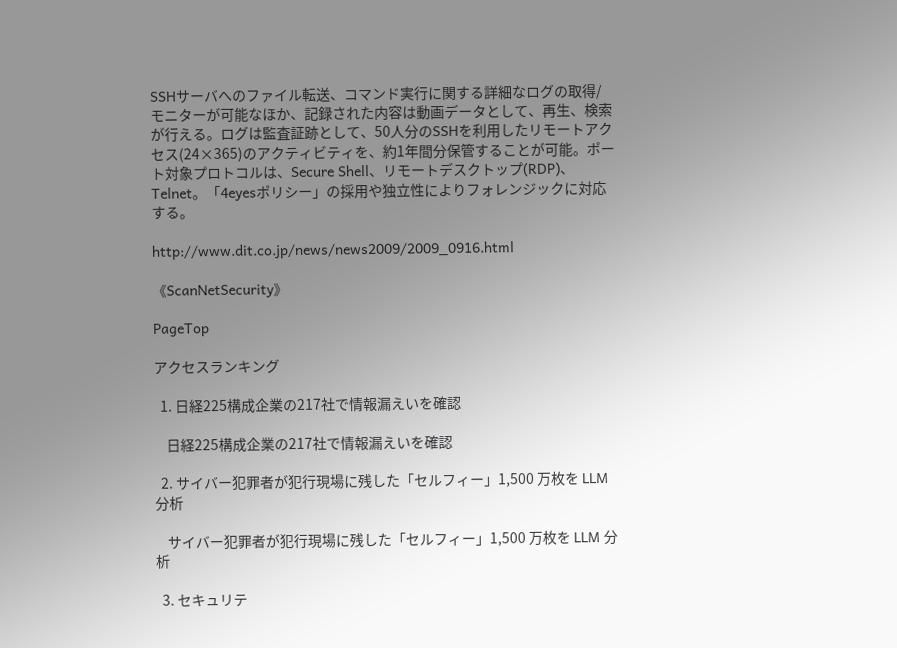SSHサーバへのファイル転送、コマンド実行に関する詳細なログの取得/モニターが可能なほか、記録された内容は動画データとして、再生、検索が行える。ログは監査証跡として、50人分のSSHを利用したリモートアクセス(24×365)のアクティビティを、約1年間分保管することが可能。ポート対象プロトコルは、Secure Shell、リモートデスクトップ(RDP)、Telnet。「4eyesポリシー」の採用や独立性によりフォレンジックに対応する。

http://www.dit.co.jp/news/news2009/2009_0916.html

《ScanNetSecurity》

PageTop

アクセスランキング

  1. 日経225構成企業の217社で情報漏えいを確認

    日経225構成企業の217社で情報漏えいを確認

  2. サイバー犯罪者が犯行現場に残した「セルフィー」1,500 万枚を LLM 分析

    サイバー犯罪者が犯行現場に残した「セルフィー」1,500 万枚を LLM 分析

  3. セキュリテ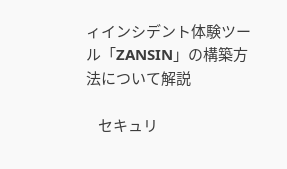ィインシデント体験ツール「ZANSIN」の構築方法について解説

    セキュリ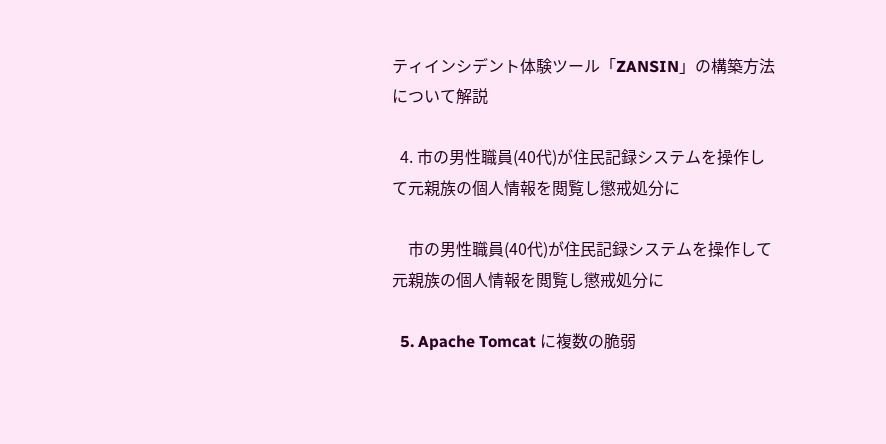ティインシデント体験ツール「ZANSIN」の構築方法について解説

  4. 市の男性職員(40代)が住民記録システムを操作して元親族の個人情報を閲覧し懲戒処分に

    市の男性職員(40代)が住民記録システムを操作して元親族の個人情報を閲覧し懲戒処分に

  5. Apache Tomcat に複数の脆弱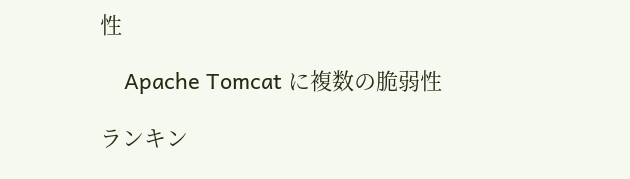性

    Apache Tomcat に複数の脆弱性

ランキン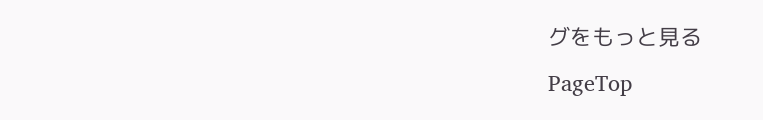グをもっと見る
PageTop